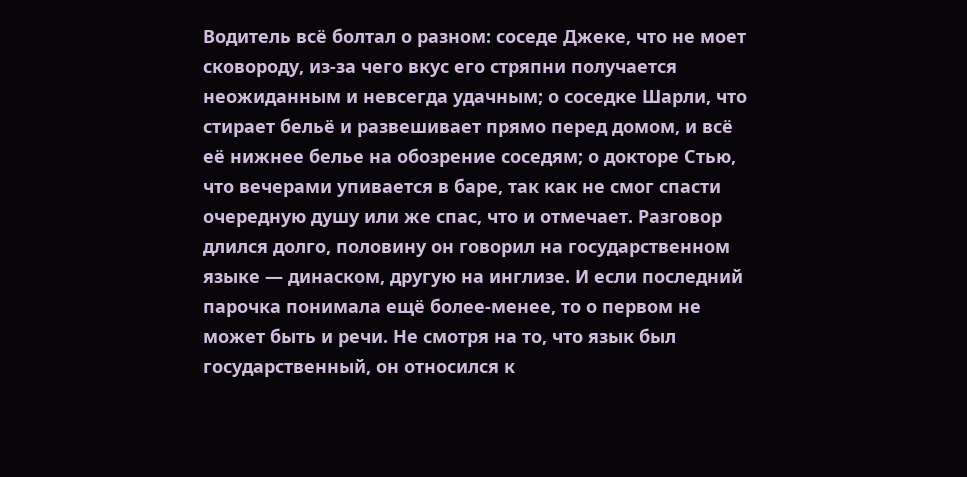Водитель всё болтал о разном: соседе Джеке, что не моет сковороду, из-за чего вкус его стряпни получается неожиданным и невсегда удачным; о соседке Шарли, что стирает бельё и развешивает прямо перед домом, и всё её нижнее белье на обозрение соседям; о докторе Стью, что вечерами упивается в баре, так как не смог спасти очередную душу или же спас, что и отмечает. Разговор длился долго, половину он говорил на государственном языке — динаском, другую на инглизе. И если последний парочка понимала ещё более-менее, то о первом не может быть и речи. Не смотря на то, что язык был государственный, он относился к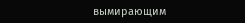вымирающим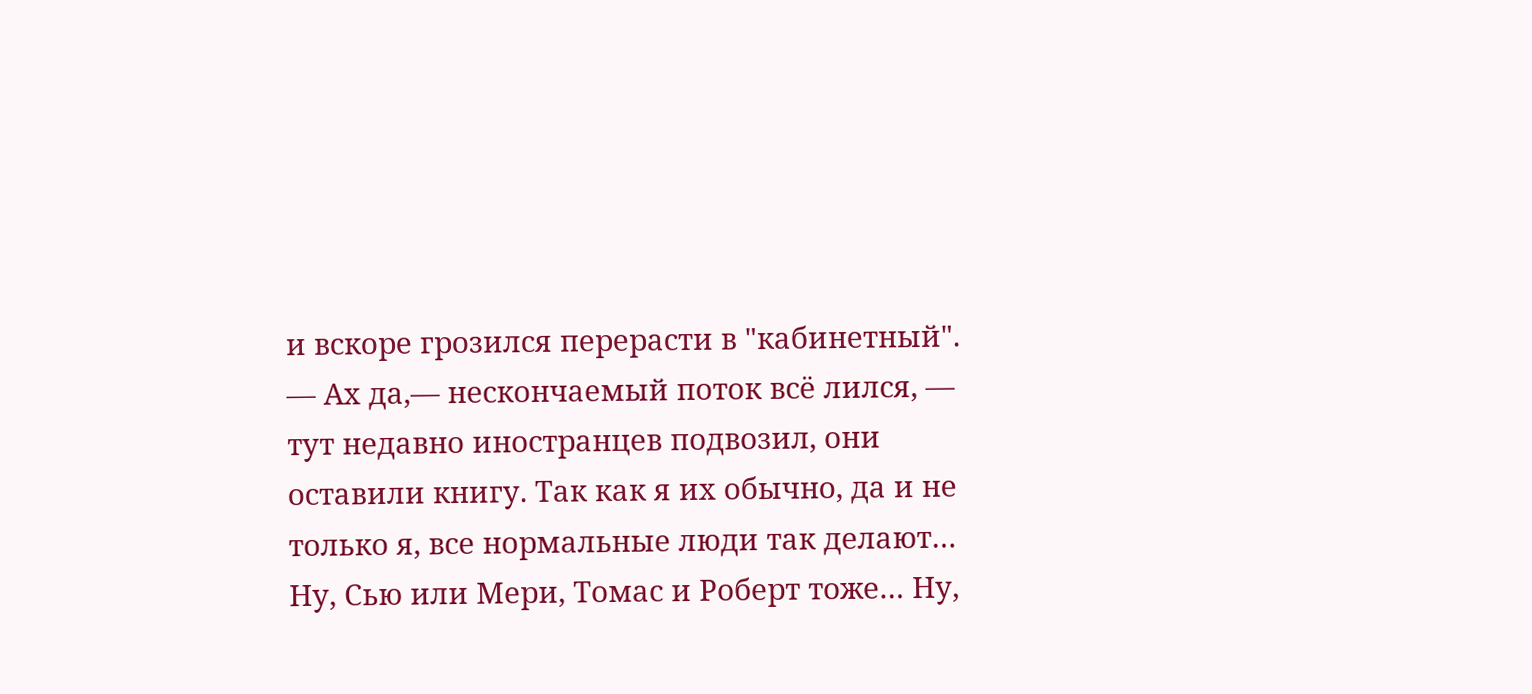и вскоре грозился перерасти в "кабинетный".
— Ах да,— нескончаемый поток всё лился, — тут недавно иностранцев подвозил, они оставили книгу. Так как я их обычно, да и не только я, все нормальные люди так делают… Ну, Сью или Мери, Томас и Роберт тоже… Ну,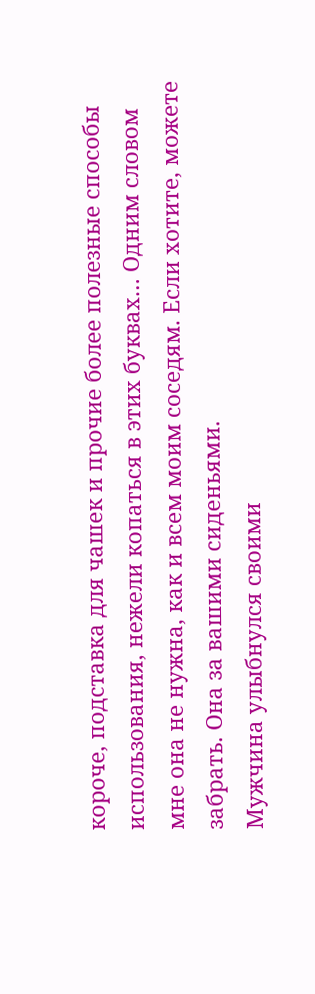короче, подставка для чашек и прочие более полезные способы использования, нежели копаться в этих буквах… Одним словом мне она не нужна, как и всем моим соседям. Если хотите, можете забрать. Она за вашими сиденьями.
Мужчина улыбнулся своими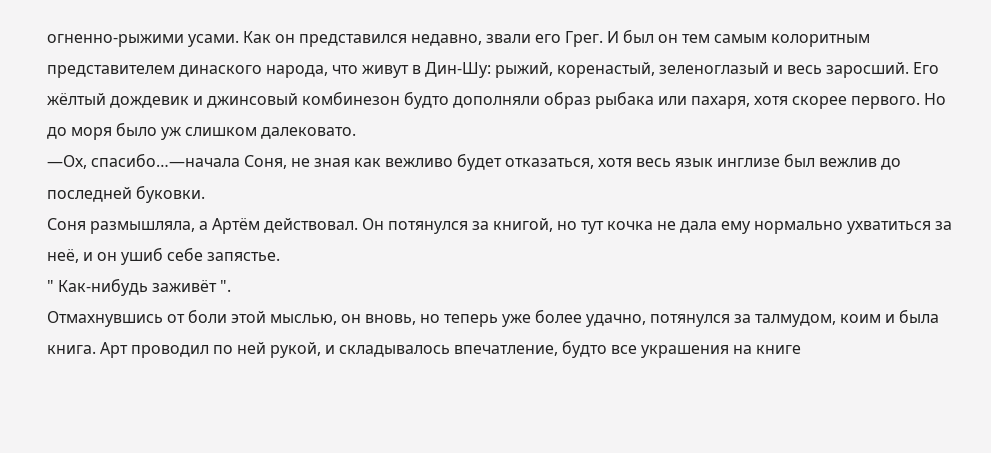огненно-рыжими усами. Как он представился недавно, звали его Грег. И был он тем самым колоритным представителем динаского народа, что живут в Дин-Шу: рыжий, коренастый, зеленоглазый и весь заросший. Его жёлтый дождевик и джинсовый комбинезон будто дополняли образ рыбака или пахаря, хотя скорее первого. Но до моря было уж слишком далековато.
—Ох, спасибо…—начала Соня, не зная как вежливо будет отказаться, хотя весь язык инглизе был вежлив до последней буковки.
Соня размышляла, а Артём действовал. Он потянулся за книгой, но тут кочка не дала ему нормально ухватиться за неё, и он ушиб себе запястье.
" Как-нибудь заживёт ".
Отмахнувшись от боли этой мыслью, он вновь, но теперь уже более удачно, потянулся за талмудом, коим и была книга. Арт проводил по ней рукой, и складывалось впечатление, будто все украшения на книге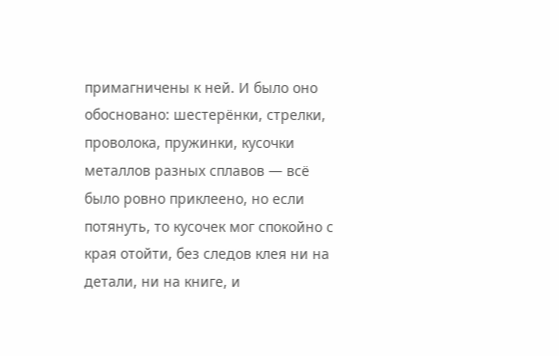примагничены к ней. И было оно обосновано: шестерёнки, стрелки, проволока, пружинки, кусочки металлов разных сплавов — всё было ровно приклеено, но если потянуть, то кусочек мог спокойно с края отойти, без следов клея ни на детали, ни на книге, и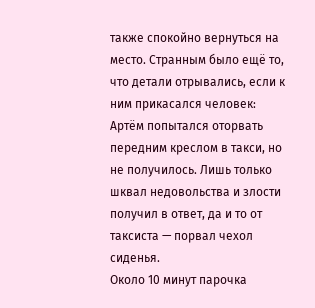также спокойно вернуться на место. Странным было ещё то, что детали отрывались, если к ним прикасался человек: Артём попытался оторвать передним креслом в такси, но не получилось. Лишь только шквал недовольства и злости получил в ответ, да и то от таксиста — порвал чехол сиденья.
Около 10 минут парочка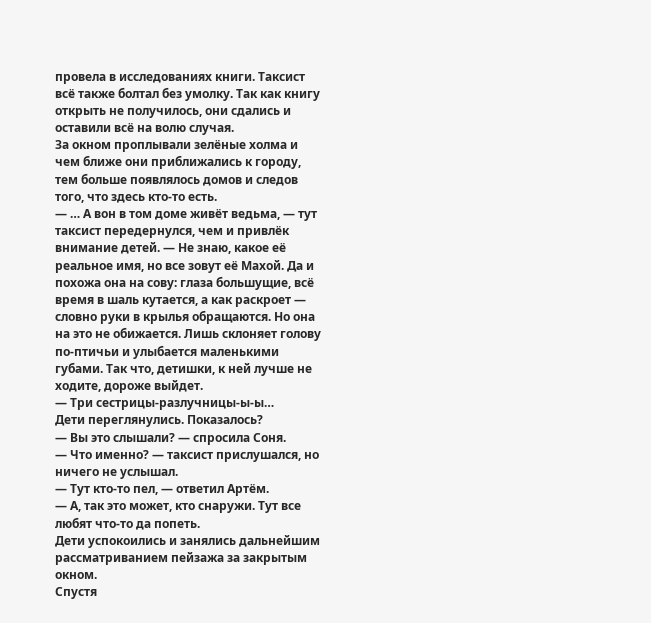провела в исследованиях книги. Таксист всё также болтал без умолку. Так как книгу открыть не получилось, они сдались и оставили всё на волю случая.
За окном проплывали зелёные холма и чем ближе они приближались к городу, тем больше появлялось домов и следов того, что здесь кто-то есть.
— … А вон в том доме живёт ведьма, — тут таксист передернулся, чем и привлёк внимание детей. — Не знаю, какое её реальное имя, но все зовут её Махой. Да и похожа она на сову: глаза большущие, всё время в шаль кутается, а как раскроет — словно руки в крылья обращаются. Но она на это не обижается. Лишь склоняет голову по-птичьи и улыбается маленькими губами. Так что, детишки, к ней лучше не ходите, дороже выйдет.
— Три сестрицы-разлучницы-ы-ы…
Дети переглянулись. Показалось?
— Вы это слышали? — спросила Соня.
— Что именно? — таксист прислушался, но ничего не услышал.
— Тут кто-то пел, — ответил Артём.
— А, так это может, кто снаружи. Тут все любят что-то да попеть.
Дети успокоились и занялись дальнейшим рассматриванием пейзажа за закрытым окном.
Спустя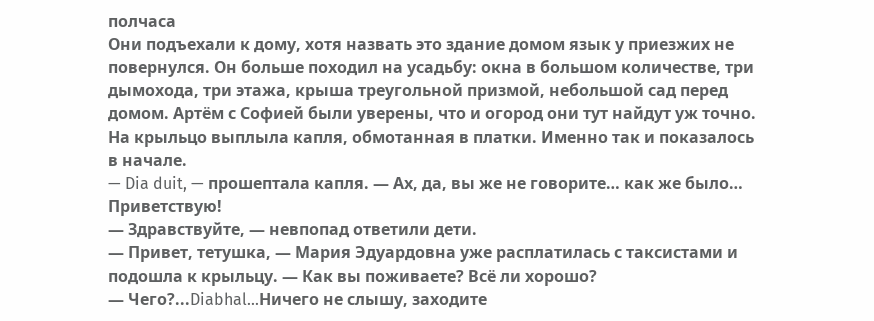полчаса
Они подъехали к дому, хотя назвать это здание домом язык у приезжих не повернулся. Он больше походил на усадьбу: окна в большом количестве, три дымохода, три этажа, крыша треугольной призмой, небольшой сад перед домом. Артём с Софией были уверены, что и огород они тут найдут уж точно.
На крыльцо выплыла капля, обмотанная в платки. Именно так и показалось в начале.
— Dia duit, — прошептала капля. — Ах, да, вы же не говорите… как же было… Приветствую!
— Здравствуйте, — невпопад ответили дети.
— Привет, тетушка, — Мария Эдуардовна уже расплатилась с таксистами и подошла к крыльцу. — Как вы поживаете? Всё ли хорошо?
— Чего?...Diabhal...Ничего не слышу, заходите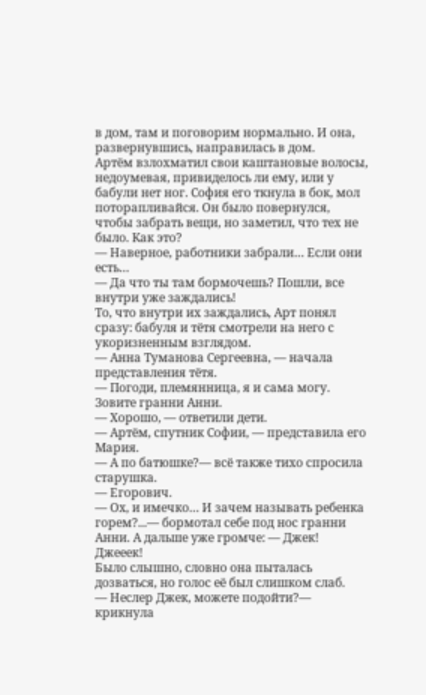в дом, там и поговорим нормально. И она, развернувшись, направилась в дом.
Артём взлохматил свои каштановые волосы, недоумевая, привиделось ли ему, или у бабули нет ног. София его ткнула в бок, мол поторапливайся. Он было повернулся, чтобы забрать вещи, но заметил, что тех не было. Как это?
— Наверное, работники забрали… Если они есть…
— Да что ты там бормочешь? Пошли, все внутри уже заждались!
То, что внутри их заждались, Арт понял сразу: бабуля и тётя смотрели на него с укоризненным взглядом.
— Анна Туманова Сергеевна, — начала представления тётя.
— Погоди, племянница, я и сама могу. Зовите гранни Анни.
— Хорошо, — ответили дети.
— Артём, спутник Софии, — представила его Мария.
— А по батюшке?— всё также тихо спросила старушка.
— Егорович.
— Ох, и имечко… И зачем называть ребенка горем?...— бормотал себе под нос гранни Анни. А дальше уже громче: — Джек! Джееек!
Было слышно, словно она пыталась дозваться, но голос её был слишком слаб.
— Неслер Джек, можете подойти?— крикнула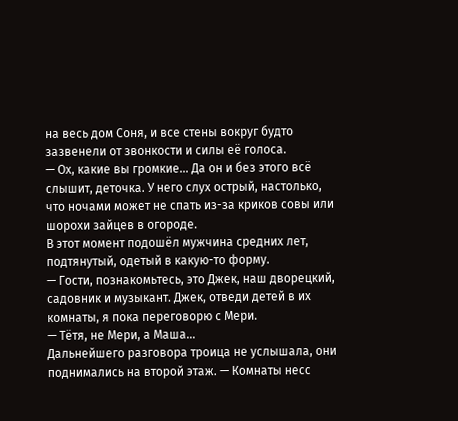на весь дом Соня, и все стены вокруг будто зазвенели от звонкости и силы её голоса.
— Ох, какие вы громкие… Да он и без этого всё слышит, деточка. У него слух острый, настолько, что ночами может не спать из-за криков совы или шорохи зайцев в огороде.
В этот момент подошёл мужчина средних лет, подтянутый, одетый в какую-то форму.
— Гости, познакомьтесь, это Джек, наш дворецкий, садовник и музыкант. Джек, отведи детей в их комнаты, я пока переговорю с Мери.
— Тётя, не Мери, а Маша…
Дальнейшего разговора троица не услышала, они поднимались на второй этаж. — Комнаты несс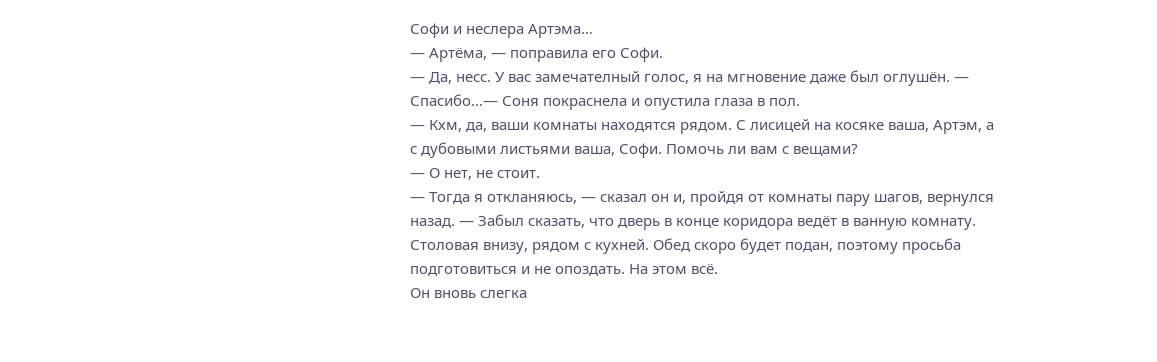Софи и неслера Артэма…
— Артёма, — поправила его Софи.
— Да, несс. У вас замечателный голос, я на мгновение даже был оглушён. — Спасибо…— Соня покраснела и опустила глаза в пол.
— Кхм, да, ваши комнаты находятся рядом. С лисицей на косяке ваша, Артэм, а с дубовыми листьями ваша, Софи. Помочь ли вам с вещами?
— О нет, не стоит.
— Тогда я откланяюсь, — сказал он и, пройдя от комнаты пару шагов, вернулся назад. — Забыл сказать, что дверь в конце коридора ведёт в ванную комнату. Столовая внизу, рядом с кухней. Обед скоро будет подан, поэтому просьба подготовиться и не опоздать. На этом всё.
Он вновь слегка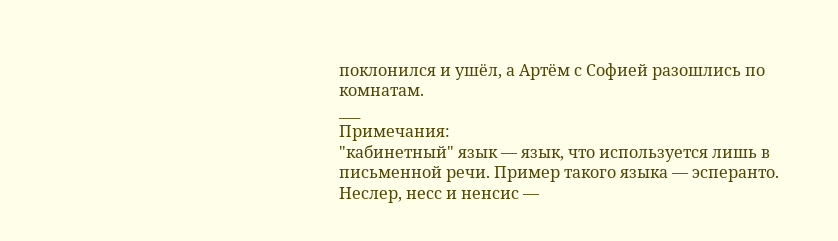поклонился и ушёл, а Артём с Софией разошлись по комнатам.
___
Примечания:
"кабинетный" язык — язык, что используется лишь в письменной речи. Пример такого языка — эсперанто.
Неслер, несс и ненсис —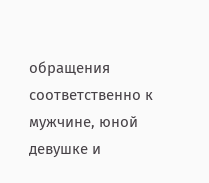обращения соответственно к мужчине, юной девушке и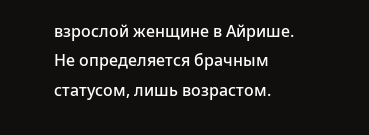взрослой женщине в Айрише. Не определяется брачным статусом, лишь возрастом.